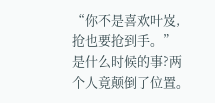“你不是喜欢叶岌,抢也要抢到手。”
是什么时候的事?两个人竟颠倒了位置。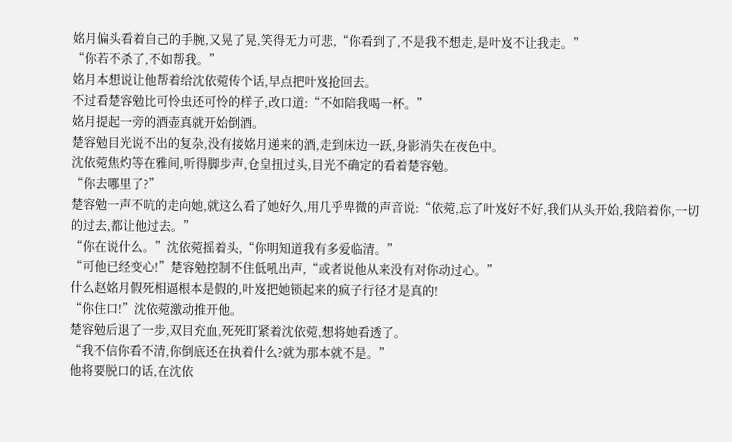姳月偏头看着自己的手腕,又晃了晃,笑得无力可悲,“你看到了,不是我不想走,是叶岌不让我走。”
“你若不杀了,不如帮我。”
姳月本想说让他帮着给沈依菀传个话,早点把叶岌抢回去。
不过看楚容勉比可怜虫还可怜的样子,改口道:“不如陪我喝一杯。”
姳月提起一旁的酒壶真就开始倒酒。
楚容勉目光说不出的复杂,没有接姳月递来的酒,走到床边一跃,身影消失在夜色中。
沈依菀焦灼等在雅间,听得脚步声,仓皇扭过头,目光不确定的看着楚容勉。
“你去哪里了?”
楚容勉一声不吭的走向她,就这么看了她好久,用几乎卑微的声音说:“依菀,忘了叶岌好不好,我们从头开始,我陪着你,一切的过去,都让他过去。”
“你在说什么。”沈依菀摇着头,“你明知道我有多爱临清。”
“可他已经变心!”楚容勉控制不住低吼出声,“或者说他从来没有对你动过心。”
什么赵姳月假死相逼根本是假的,叶岌把她锁起来的疯子行径才是真的!
“你住口!”沈依菀激动推开他。
楚容勉后退了一步,双目充血,死死盯紧着沈依菀,想将她看透了。
“我不信你看不清,你倒底还在执着什么?就为那本就不是。”
他将要脱口的话,在沈依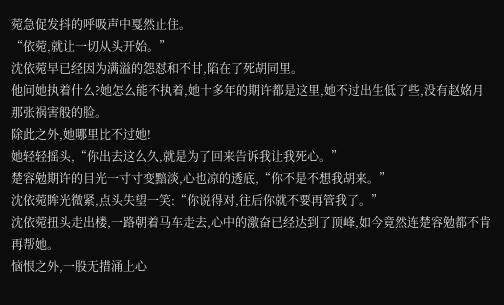菀急促发抖的呼吸声中戛然止住。
“依菀,就让一切从头开始。”
沈依菀早已经因为满溢的怨怼和不甘,陷在了死胡同里。
他问她执着什么?她怎么能不执着,她十多年的期许都是这里,她不过出生低了些,没有赵姳月那张祸害般的脸。
除此之外,她哪里比不过她!
她轻轻摇头,“你出去这么久,就是为了回来告诉我让我死心。”
楚容勉期许的目光一寸寸变黯淡,心也凉的透底,“你不是不想我胡来。”
沈依菀眸光微紧,点头失望一笑:“你说得对,往后你就不要再管我了。”
沈依菀扭头走出楼,一路朝着马车走去,心中的激奋已经达到了顶峰,如今竟然连楚容勉都不肯再帮她。
恼恨之外,一股无措涌上心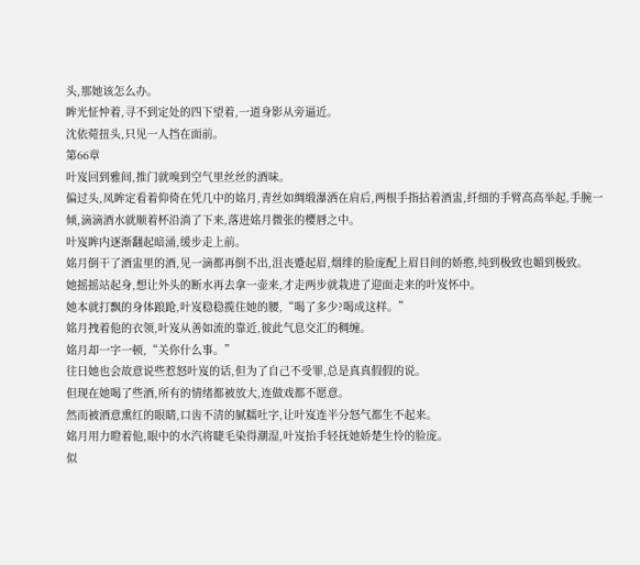头,那她该怎么办。
眸光怔忡着,寻不到定处的四下望着,一道身影从旁逼近。
沈依菀扭头,只见一人挡在面前。
第66章
叶岌回到雅间,推门就嗅到空气里丝丝的酒味。
偏过头,凤眸定看着仰倚在凭几中的姳月,青丝如绸缎瀑洒在肩后,两根手指拈着酒盅,纤细的手臂高高举起,手腕一倾,滴滴酒水就顺着杯沿淌了下来,落进姳月微张的樱唇之中。
叶岌眸内逐渐翻起暗涌,缓步走上前。
姳月倒干了酒盅里的酒,见一滴都再倒不出,沮丧蹙起眉,烟绯的脸庞配上眉目间的娇憨,纯到极致也媚到极致。
她摇摇站起身,想让外头的断水再去拿一壶来,才走两步就栽进了迎面走来的叶岌怀中。
她本就打飘的身体踉跄,叶岌稳稳揽住她的腰,“喝了多少?喝成这样。”
姳月拽着他的衣领,叶岌从善如流的靠近,彼此气息交汇的稠缠。
姳月却一字一顿,“关你什么事。”
往日她也会故意说些惹怒叶岌的话,但为了自己不受罪,总是真真假假的说。
但现在她喝了些酒,所有的情绪都被放大,连做戏都不愿意。
然而被酒意熏红的眼睛,口齿不清的腻糯吐字,让叶岌连半分怒气都生不起来。
姳月用力瞪着他,眼中的水汽将睫毛染得潮湿,叶岌抬手轻抚她娇楚生怜的脸庞。
似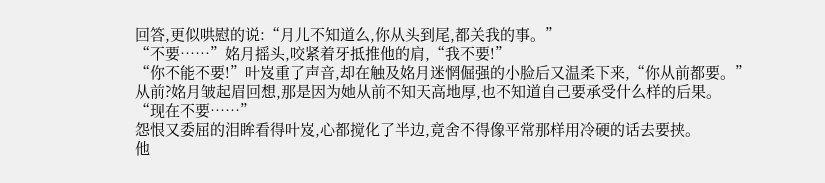回答,更似哄慰的说:“月儿不知道么,你从头到尾,都关我的事。”
“不要……”姳月摇头,咬紧着牙抵推他的肩,“我不要!”
“你不能不要!”叶岌重了声音,却在触及姳月迷惘倔强的小脸后又温柔下来,“你从前都要。”
从前?姳月皱起眉回想,那是因为她从前不知天高地厚,也不知道自己要承受什么样的后果。
“现在不要……”
怨恨又委屈的泪眸看得叶岌,心都搅化了半边,竟舍不得像平常那样用冷硬的话去要挟。
他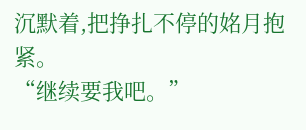沉默着,把挣扎不停的姳月抱紧。
“继续要我吧。”